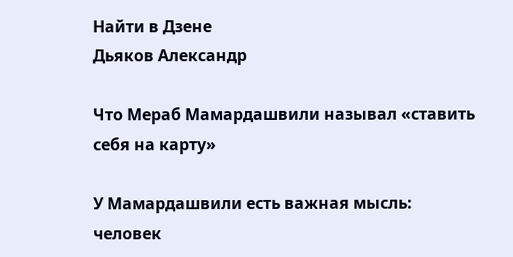Найти в Дзене
Дьяков Александр

Что Мераб Мамардашвили называл «ставить себя на карту»

У Мамардашвили есть важная мысль: человек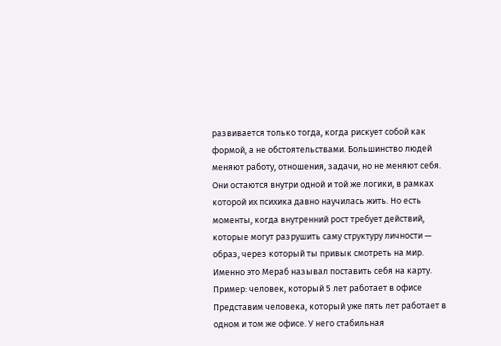развивается только тогда, когда рискует собой как формой, а не обстоятельствами. Большинство людей меняют работу, отношения, задачи, но не меняют себя. Они остаются внутри одной и той же логики, в рамках которой их психика давно научилась жить. Но есть моменты, когда внутренний рост требует действий, которые могут разрушить саму структуру личности — образ, через который ты привык смотреть на мир. Именно это Мераб называл поставить себя на карту. Пример: человек, который 5 лет работает в офисе Представим человека, который уже пять лет работает в одном и том же офисе. У него стабильная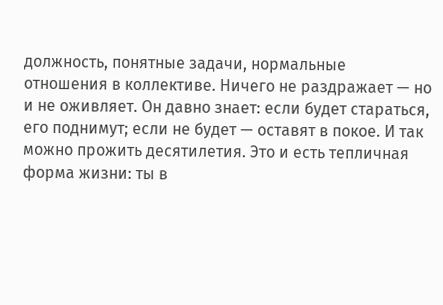должность, понятные задачи, нормальные отношения в коллективе. Ничего не раздражает — но и не оживляет. Он давно знает: если будет стараться, его поднимут; если не будет — оставят в покое. И так можно прожить десятилетия. Это и есть тепличная форма жизни: ты в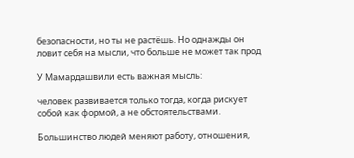безопасности, но ты не растёшь. Но однажды он ловит себя на мысли, что больше не может так прод

У Мамардашвили есть важная мысль:

человек развивается только тогда, когда рискует собой как формой, а не обстоятельствами.

Большинство людей меняют работу, отношения,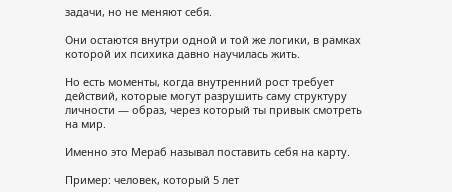задачи, но не меняют себя.

Они остаются внутри одной и той же логики, в рамках которой их психика давно научилась жить.

Но есть моменты, когда внутренний рост требует действий, которые могут разрушить саму структуру личности — образ, через который ты привык смотреть на мир.

Именно это Мераб называл поставить себя на карту.

Пример: человек, который 5 лет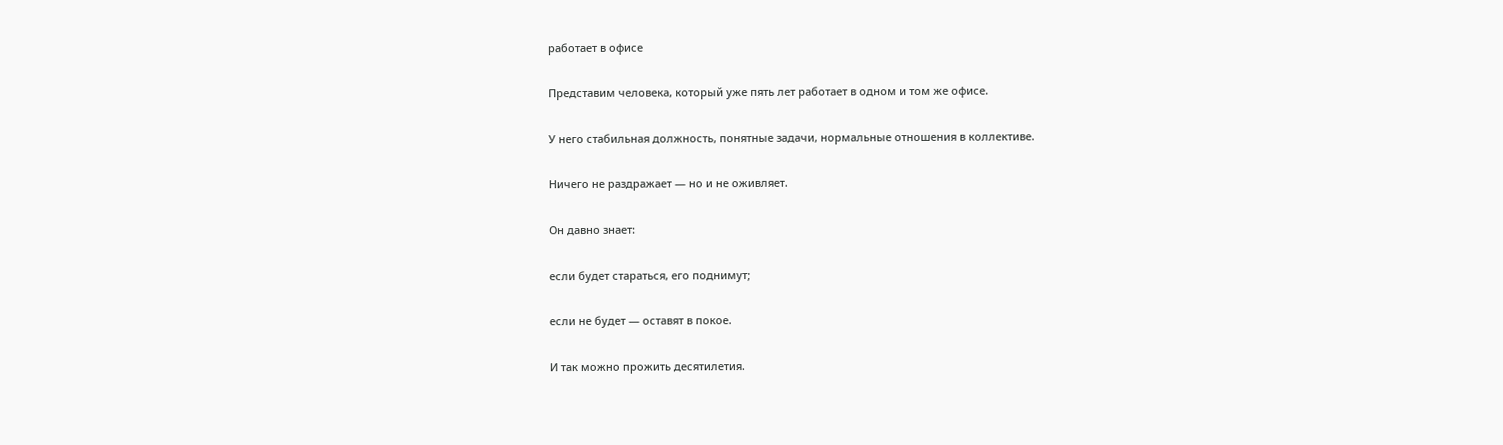работает в офисе

Представим человека, который уже пять лет работает в одном и том же офисе.

У него стабильная должность, понятные задачи, нормальные отношения в коллективе.

Ничего не раздражает — но и не оживляет.

Он давно знает:

если будет стараться, его поднимут;

если не будет — оставят в покое.

И так можно прожить десятилетия.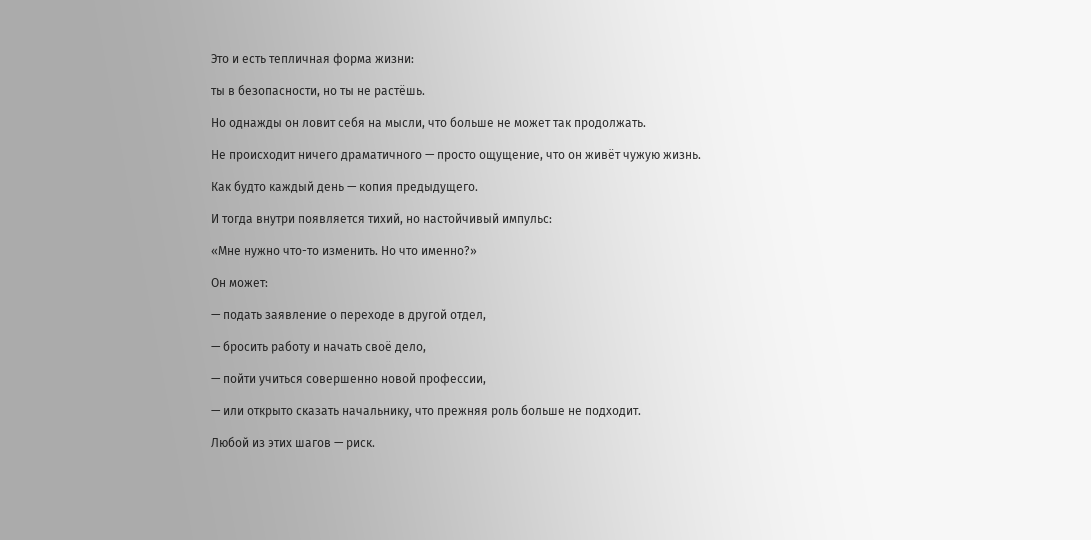Это и есть тепличная форма жизни:

ты в безопасности, но ты не растёшь.

Но однажды он ловит себя на мысли, что больше не может так продолжать.

Не происходит ничего драматичного — просто ощущение, что он живёт чужую жизнь.

Как будто каждый день — копия предыдущего.

И тогда внутри появляется тихий, но настойчивый импульс:

«Мне нужно что-то изменить. Но что именно?»

Он может:

— подать заявление о переходе в другой отдел,

— бросить работу и начать своё дело,

— пойти учиться совершенно новой профессии,

— или открыто сказать начальнику, что прежняя роль больше не подходит.

Любой из этих шагов — риск.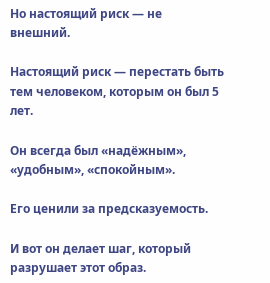Но настоящий риск — не внешний.

Настоящий риск — перестать быть тем человеком, которым он был 5 лет.

Он всегда был «надёжным», «удобным», «спокойным».

Его ценили за предсказуемость.

И вот он делает шаг, который разрушает этот образ.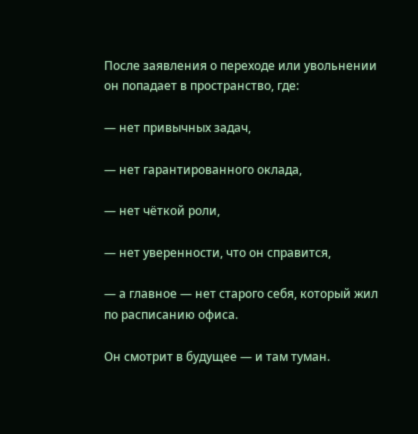После заявления о переходе или увольнении он попадает в пространство, где:

— нет привычных задач,

— нет гарантированного оклада,

— нет чёткой роли,

— нет уверенности, что он справится,

— а главное — нет старого себя, который жил по расписанию офиса.

Он смотрит в будущее — и там туман.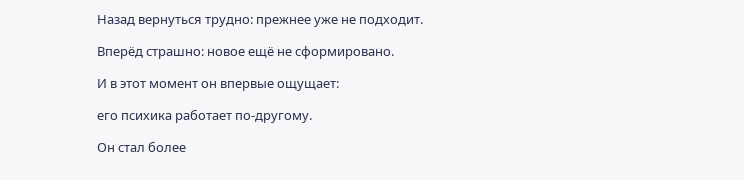Назад вернуться трудно: прежнее уже не подходит.

Вперёд страшно: новое ещё не сформировано.

И в этот момент он впервые ощущает:

его психика работает по-другому.

Он стал более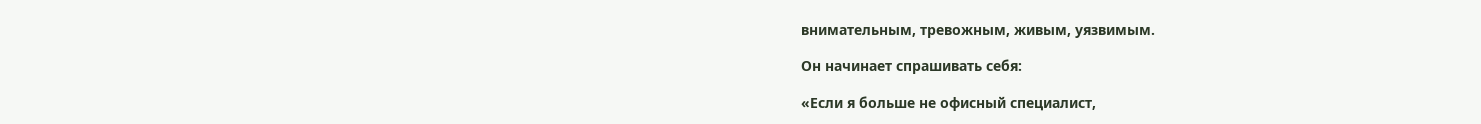внимательным, тревожным, живым, уязвимым.

Он начинает спрашивать себя:

«Если я больше не офисный специалист,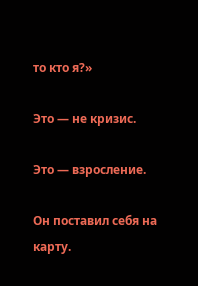то кто я?»

Это — не кризис.

Это — взросление.

Он поставил себя на карту.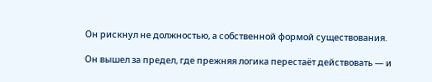Он рискнул не должностью, а собственной формой существования.

Он вышел за предел, где прежняя логика перестаёт действовать — и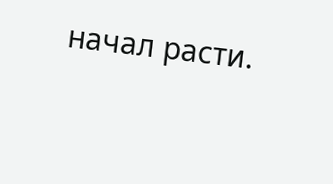начал расти.